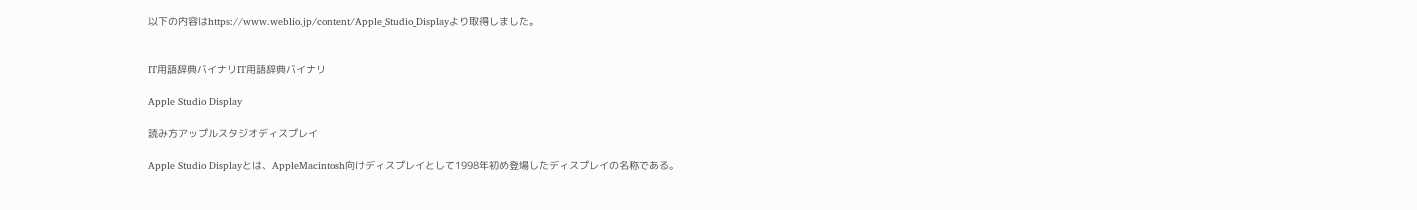以下の内容はhttps://www.weblio.jp/content/Apple_Studio_Displayより取得しました。


IT用語辞典バイナリIT用語辞典バイナリ

Apple Studio Display

読み方アップルスタジオディスプレイ

Apple Studio Displayとは、AppleMacintosh向けディスプレイとして1998年初め登場したディスプレイの名称である。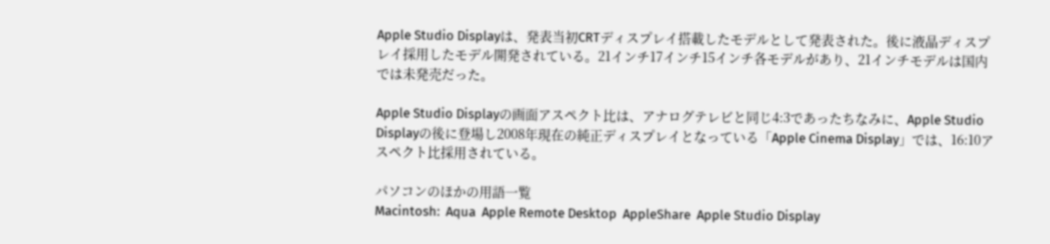Apple Studio Displayは、発表当初CRTディスプレイ搭載したモデルとして発表された。後に液晶ディスプレイ採用したモデル開発されている。21インチ17インチ15インチ各モデルがあり、21インチモデルは国内では未発売だった。

Apple Studio Displayの画面アスペクト比は、アナログテレビと同じ4:3であったちなみに、Apple Studio Displayの後に登場し2008年現在の純正ディスプレイとなっている「Apple Cinema Display」では、16:10アスペクト比採用されている。

パソコンのほかの用語一覧
Macintosh:  Aqua  Apple Remote Desktop  AppleShare  Apple Studio Display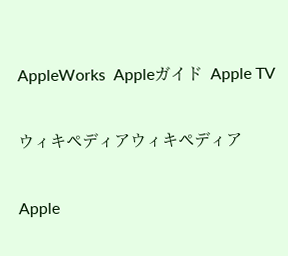AppleWorks  Appleガイド  Apple TV

ウィキペディアウィキペディア

Apple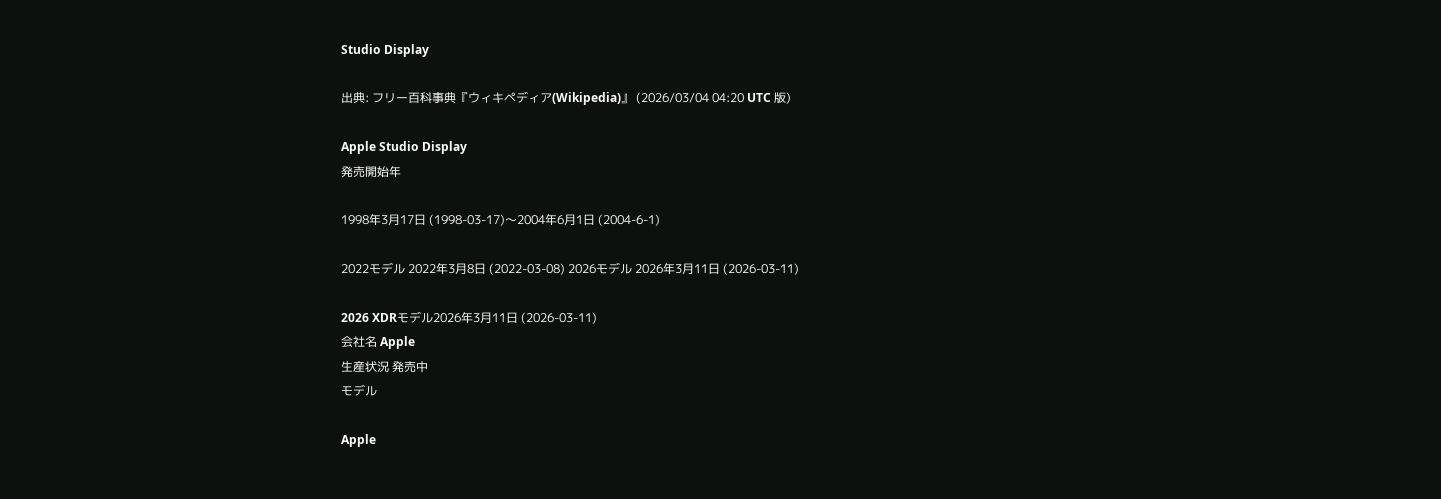Studio Display

出典: フリー百科事典『ウィキペディア(Wikipedia)』 (2026/03/04 04:20 UTC 版)

Apple Studio Display
発売開始年

1998年3月17日 (1998-03-17)〜2004年6月1日 (2004-6-1)

2022モデル 2022年3月8日 (2022-03-08) 2026モデル 2026年3月11日 (2026-03-11)

2026 XDRモデル2026年3月11日 (2026-03-11)
会社名 Apple
生産状況 発売中
モデル

Apple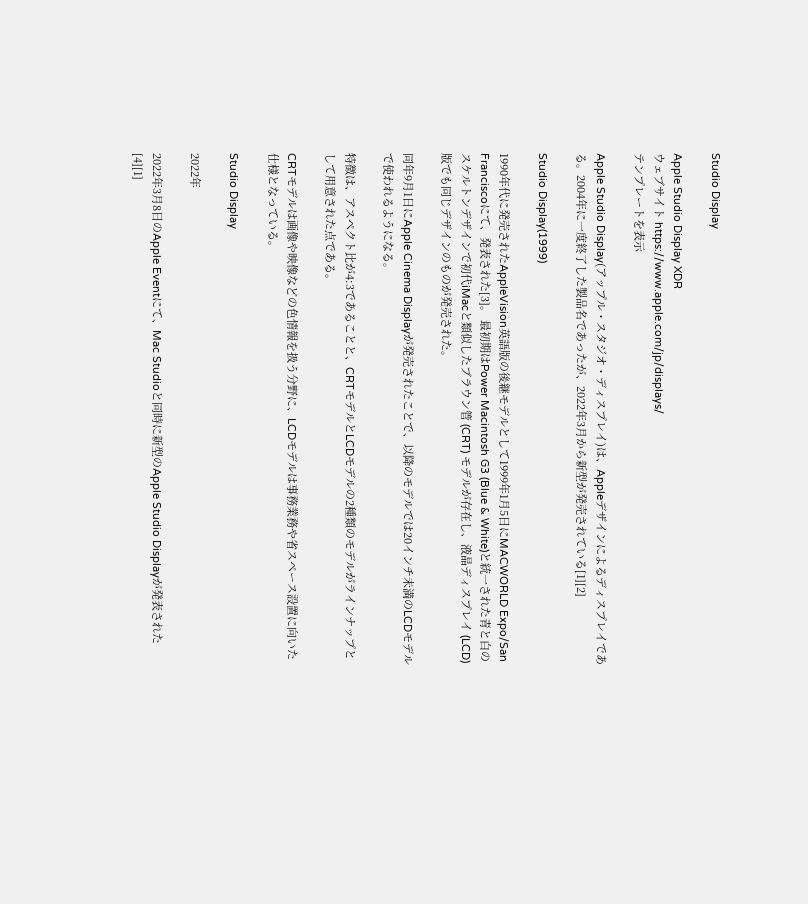Studio Display

Apple Studio Display XDR
ウェブサイト https://www.apple.com/jp/displays/
テンプレートを表示

Apple Studio Display(アップル・スタジオ・ディスプレイ)は、Appleデザインによるディスプレイである。2004年に一度終了した製品名であったが、2022年3月から新型が発売されている[1][2]

Studio Display(1999)

1990年代に発売されたAppleVision英語版の後継モデルとして1999年1月5日にMACWORLD Expo/San Franciscoにて、発表された[3]。 最初期はPower Macintosh G3 (Blue & White)と統一された青と白のスケルトンデザインで初代iMacと類似したブラウン管 (CRT) モデルが存在し、液晶ディスプレイ (LCD) 版でも同じデザインのものが発売された。

同年9月1日にApple Cinema Displayが発売されたことで、以降のモデルでは20インチ未満のLCDモデルで使われるようになる。

特徴は、アスペクト比が4:3であることと、CRTモデルとLCDモデルの2種類のモデルがラインナップとして用意された点である。

CRTモデルは画像や映像などの色情報を扱う分野に、LCDモデルは事務業務や省スペース設置に向いた仕様となっている。

Studio Display

2022年

2022年3月8日のApple Eventにて、Mac Studioと同時に新型のApple Studio Displayが発表された[4][1]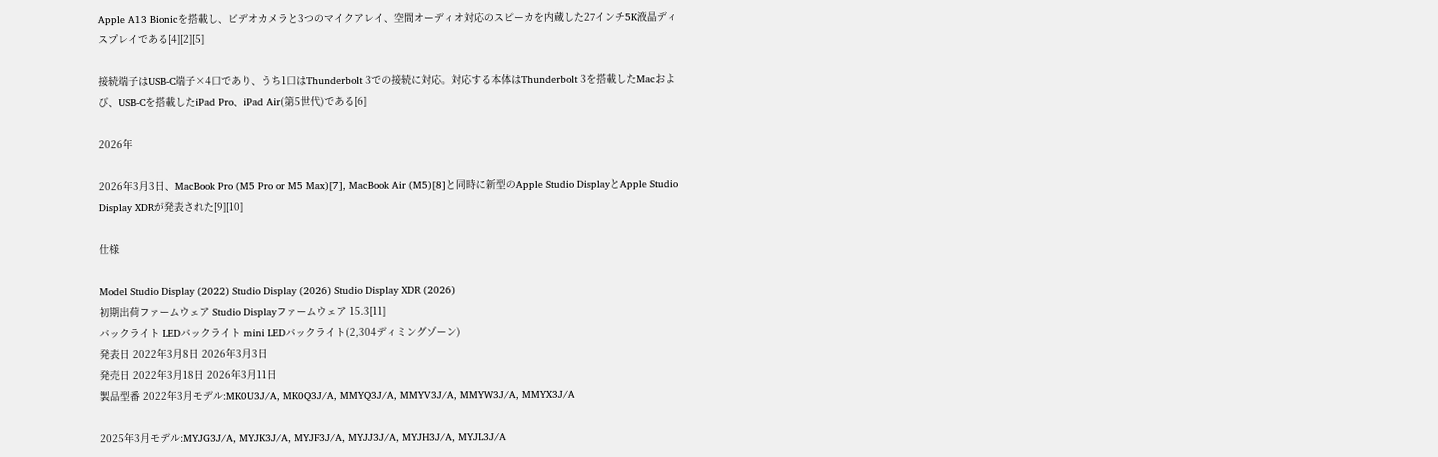Apple A13 Bionicを搭載し、ビデオカメラと3つのマイクアレイ、空間オーディオ対応のスピーカを内蔵した27インチ5K液晶ディスプレイである[4][2][5]

接続端子はUSB-C端子×4口であり、うち1口はThunderbolt 3での接続に対応。対応する本体はThunderbolt 3を搭載したMacおよび、USB-Cを搭載したiPad Pro、iPad Air(第5世代)である[6]

2026年

2026年3月3日、MacBook Pro (M5 Pro or M5 Max)[7], MacBook Air (M5)[8]と同時に新型のApple Studio DisplayとApple Studio Display XDRが発表された[9][10]

仕様

Model Studio Display (2022) Studio Display (2026) Studio Display XDR (2026)
初期出荷ファームウェア Studio Displayファームウェア 15.3[11]
バックライト LEDバックライト mini LEDバックライト(2,304ディミングゾーン)
発表日 2022年3月8日 2026年3月3日
発売日 2022年3月18日 2026年3月11日
製品型番 2022年3月モデル:MK0U3J/A, MK0Q3J/A, MMYQ3J/A, MMYV3J/A, MMYW3J/A, MMYX3J/A

2025年3月モデル:MYJG3J/A, MYJK3J/A, MYJF3J/A, MYJJ3J/A, MYJH3J/A, MYJL3J/A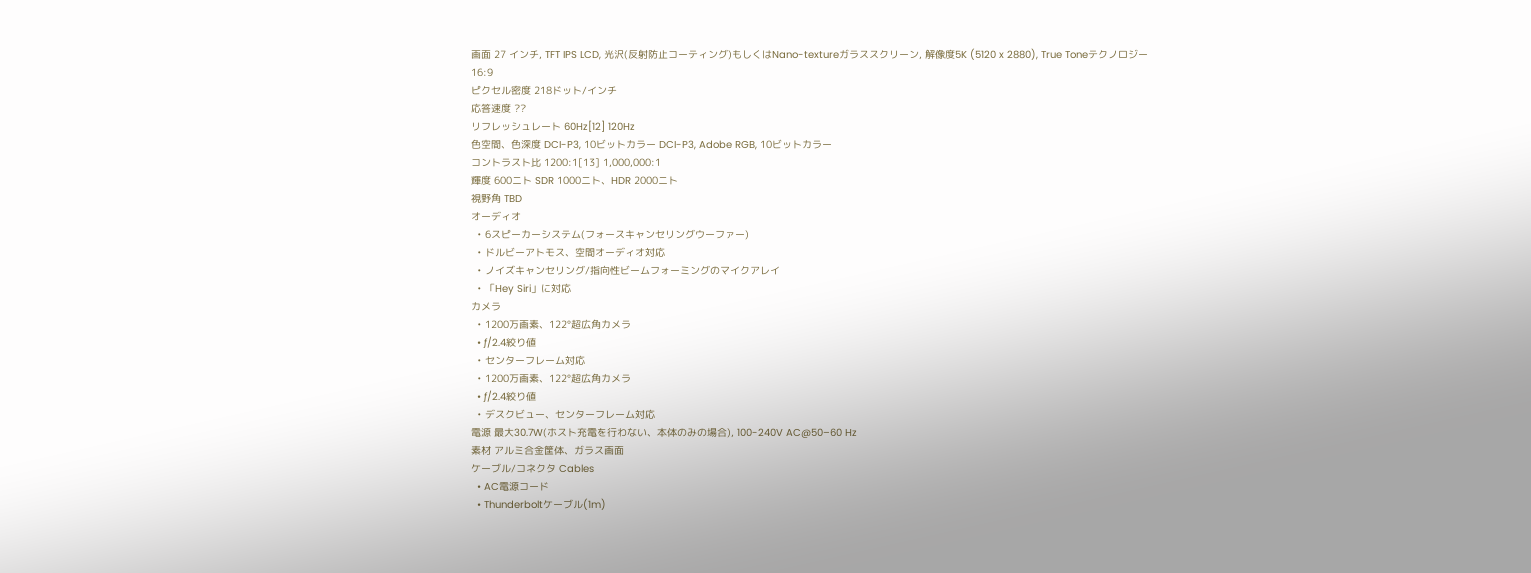画面 27 インチ, TFT IPS LCD, 光沢(反射防止コーティング)もしくはNano-textureガラススクリーン, 解像度5K (5120 x 2880), True Toneテクノロジー
16:9
ピクセル密度 218ドット/インチ
応答速度 ??
リフレッシュレート 60Hz[12] 120Hz
色空間、色深度 DCI-P3, 10ビットカラー DCI-P3, Adobe RGB, 10ビットカラー
コントラスト比 1200:1[13] 1,000,000:1
輝度 600ニト SDR 1000ニト、HDR 2000ニト
視野角 TBD
オーディオ
  • 6スピーカーシステム(フォースキャンセリングウーファー)
  • ドルビーアトモス、空間オーディオ対応
  • ノイズキャンセリング/指向性ビームフォーミングのマイクアレイ
  • 「Hey Siri」に対応
カメラ
  • 1200万画素、122°超広角カメラ
  • ƒ/2.4絞り値
  • センターフレーム対応
  • 1200万画素、122°超広角カメラ
  • ƒ/2.4絞り値
  • デスクビュー、センターフレーム対応
電源 最大30.7W(ホスト充電を行わない、本体のみの場合), 100-240V AC@50–60 Hz
素材 アルミ合金筐体、ガラス画面
ケーブル/コネクタ Cables
  • AC電源コード
  • Thunderboltケーブル(1m)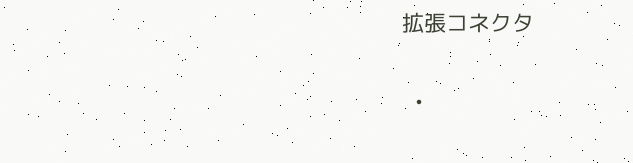拡張コネクタ

  •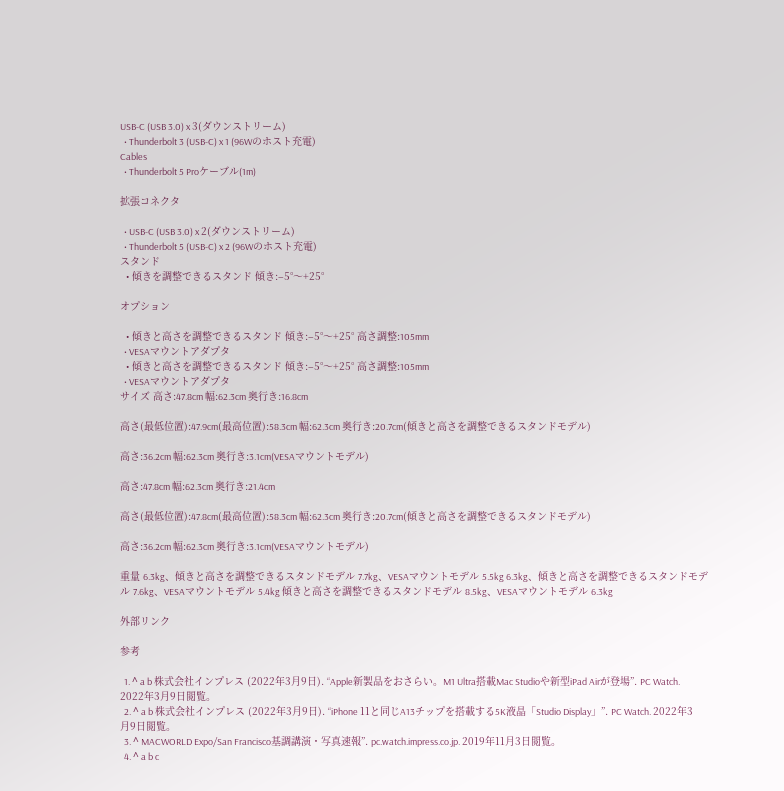USB-C (USB 3.0) x 3(ダウンストリーム)
  • Thunderbolt 3 (USB-C) x 1 (96Wのホスト充電)
Cables
  • Thunderbolt 5 Proケーブル(1m)

拡張コネクタ

  • USB-C (USB 3.0) x 2(ダウンストリーム)
  • Thunderbolt 5 (USB-C) x 2 (96Wのホスト充電)
スタンド
  • 傾きを調整できるスタンド 傾き:–5°〜+25°

オプション

  • 傾きと高さを調整できるスタンド 傾き:–5°〜+25° 高さ調整:105mm
  • VESAマウントアダプタ
  • 傾きと高さを調整できるスタンド 傾き:–5°〜+25° 高さ調整:105mm
  • VESAマウントアダプタ
サイズ 高さ:47.8cm 幅:62.3cm 奥行き:16.8cm

高さ(最低位置):47.9cm(最高位置):58.3cm 幅:62.3cm 奥行き:20.7cm(傾きと高さを調整できるスタンドモデル)

高さ:36.2cm 幅:62.3cm 奥行き:3.1cm(VESAマウントモデル)

高さ:47.8cm 幅:62.3cm 奥行き:21.4cm

高さ(最低位置):47.8cm(最高位置):58.3cm 幅:62.3cm 奥行き:20.7cm(傾きと高さを調整できるスタンドモデル)

高さ:36.2cm 幅:62.3cm 奥行き:3.1cm(VESAマウントモデル)

重量 6.3kg、傾きと高さを調整できるスタンドモデル 7.7kg、VESAマウントモデル 5.5kg 6.3kg、傾きと高さを調整できるスタンドモデル 7.6kg、VESAマウントモデル 5.4kg 傾きと高さを調整できるスタンドモデル 8.5kg、VESAマウントモデル 6.3kg

外部リンク

参考

  1. ^ a b 株式会社インプレス (2022年3月9日). “Apple新製品をおさらい。M1 Ultra搭載Mac Studioや新型iPad Airが登場”. PC Watch. 2022年3月9日閲覧。
  2. ^ a b 株式会社インプレス (2022年3月9日). “iPhone 11と同じA13チップを搭載する5K液晶「Studio Display」”. PC Watch. 2022年3月9日閲覧。
  3. ^ MACWORLD Expo/San Francisco基調講演・写真速報”. pc.watch.impress.co.jp. 2019年11月3日閲覧。
  4. ^ a b c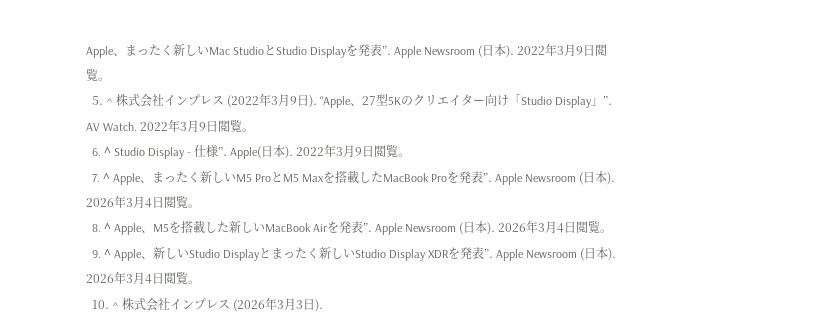Apple、まったく新しいMac StudioとStudio Displayを発表”. Apple Newsroom (日本). 2022年3月9日閲覧。
  5. ^ 株式会社インプレス (2022年3月9日). “Apple、27型5Kのクリエイター向け「Studio Display」”. AV Watch. 2022年3月9日閲覧。
  6. ^ Studio Display - 仕様”. Apple(日本). 2022年3月9日閲覧。
  7. ^ Apple、まったく新しいM5 ProとM5 Maxを搭載したMacBook Proを発表”. Apple Newsroom (日本). 2026年3月4日閲覧。
  8. ^ Apple、M5を搭載した新しいMacBook Airを発表”. Apple Newsroom (日本). 2026年3月4日閲覧。
  9. ^ Apple、新しいStudio Displayとまったく新しいStudio Display XDRを発表”. Apple Newsroom (日本). 2026年3月4日閲覧。
  10. ^ 株式会社インプレス (2026年3月3日).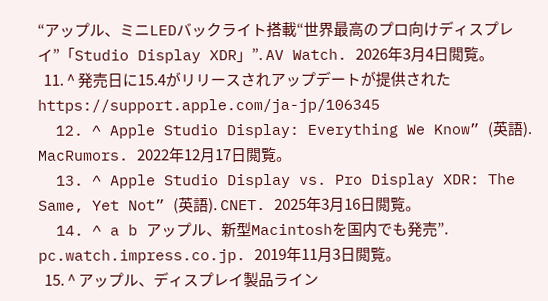“アップル、ミニLEDバックライト搭載“世界最高のプロ向けディスプレイ”「Studio Display XDR」”. AV Watch. 2026年3月4日閲覧。
  11. ^ 発売日に15.4がリリースされアップデートが提供された https://support.apple.com/ja-jp/106345
  12. ^ Apple Studio Display: Everything We Know” (英語). MacRumors. 2022年12月17日閲覧。
  13. ^ Apple Studio Display vs. Pro Display XDR: The Same, Yet Not” (英語). CNET. 2025年3月16日閲覧。
  14. ^ a b アップル、新型Macintoshを国内でも発売”. pc.watch.impress.co.jp. 2019年11月3日閲覧。
  15. ^ アップル、ディスプレイ製品ライン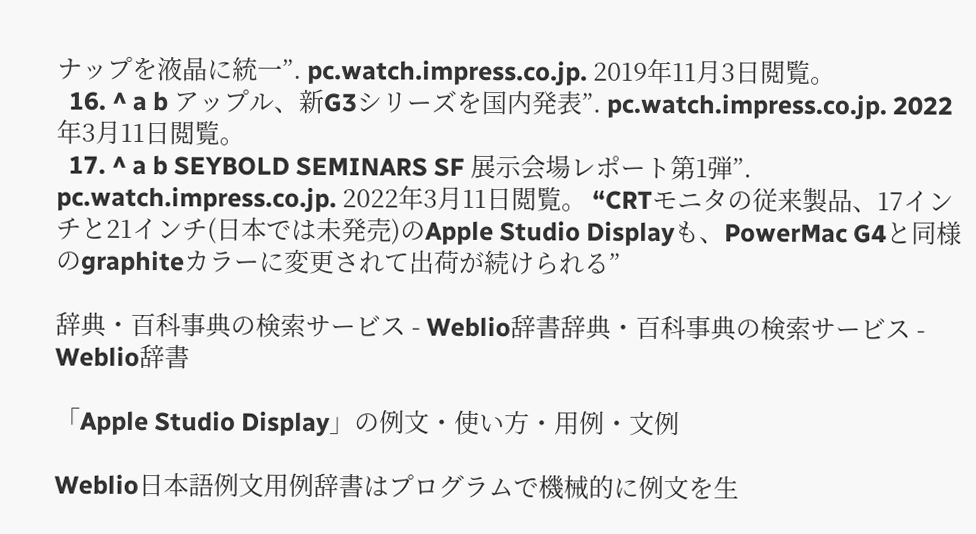ナップを液晶に統一”. pc.watch.impress.co.jp. 2019年11月3日閲覧。
  16. ^ a b アップル、新G3シリーズを国内発表”. pc.watch.impress.co.jp. 2022年3月11日閲覧。
  17. ^ a b SEYBOLD SEMINARS SF 展示会場レポート第1弾”. pc.watch.impress.co.jp. 2022年3月11日閲覧。 “CRTモニタの従来製品、17インチと21インチ(日本では未発売)のApple Studio Displayも、PowerMac G4と同様のgraphiteカラーに変更されて出荷が続けられる”

辞典・百科事典の検索サービス - Weblio辞書辞典・百科事典の検索サービス - Weblio辞書

「Apple Studio Display」の例文・使い方・用例・文例

Weblio日本語例文用例辞書はプログラムで機械的に例文を生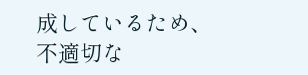成しているため、不適切な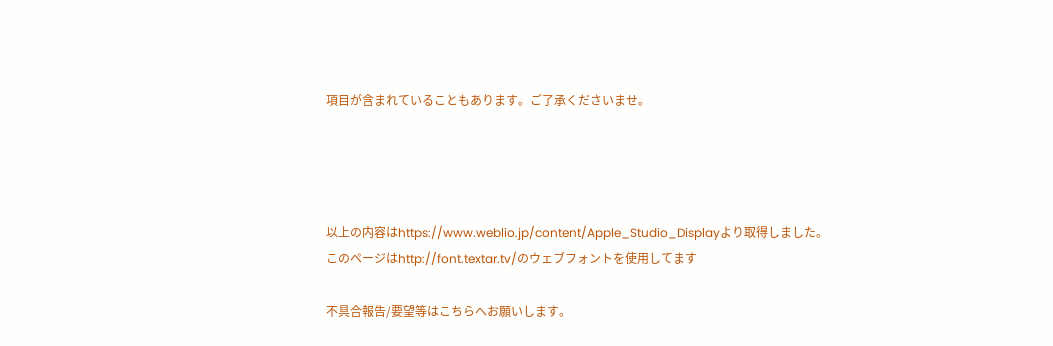項目が含まれていることもあります。ご了承くださいませ。




以上の内容はhttps://www.weblio.jp/content/Apple_Studio_Displayより取得しました。
このページはhttp://font.textar.tv/のウェブフォントを使用してます

不具合報告/要望等はこちらへお願いします。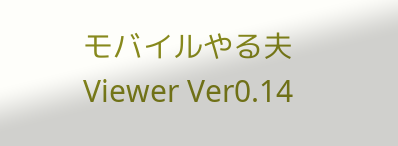モバイルやる夫Viewer Ver0.14